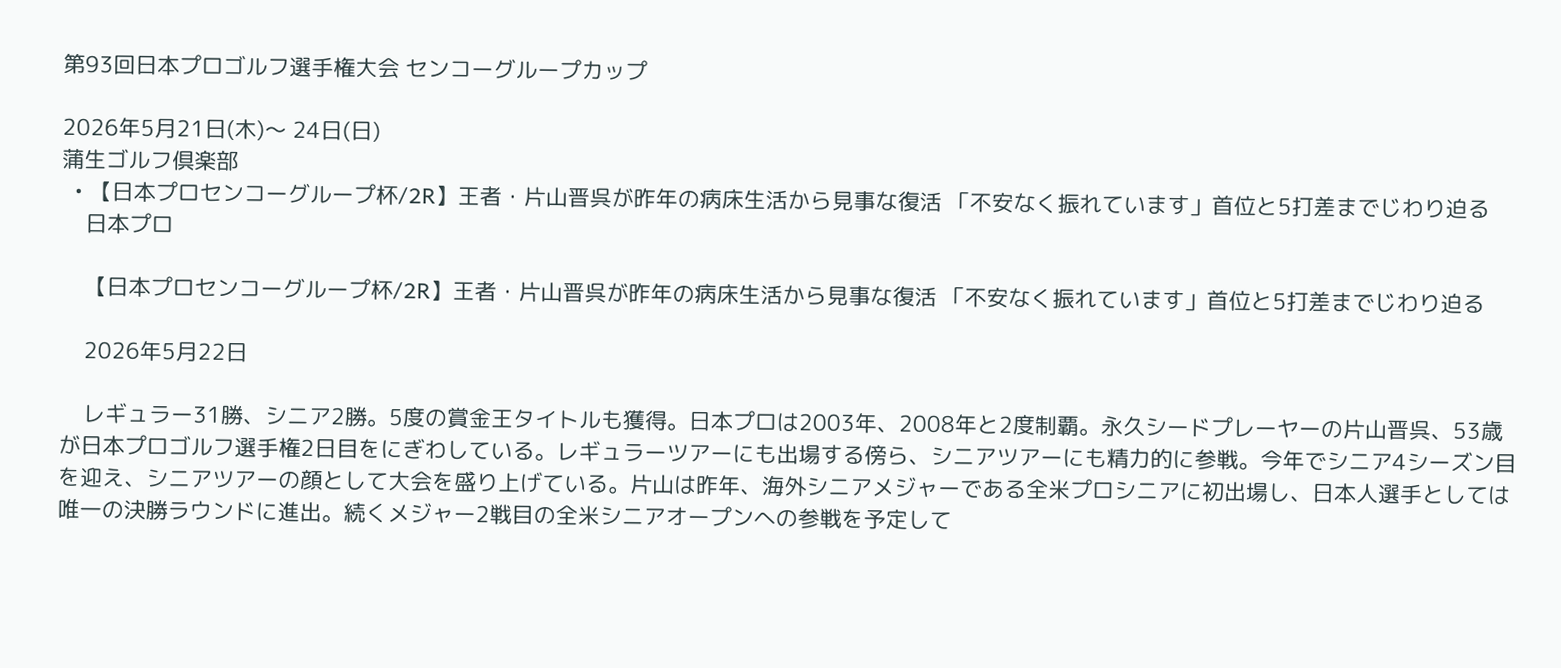第93回日本プロゴルフ選手権大会 センコーグループカップ

2026年5月21日(木)〜 24日(日)
蒲生ゴルフ倶楽部
  • 【日本プロセンコーグループ杯/2R】王者・片山晋呉が昨年の病床生活から見事な復活 「不安なく振れています」首位と5打差までじわり迫る
    日本プロ

    【日本プロセンコーグループ杯/2R】王者・片山晋呉が昨年の病床生活から見事な復活 「不安なく振れています」首位と5打差までじわり迫る

    2026年5月22日

    レギュラー31勝、シニア2勝。5度の賞金王タイトルも獲得。日本プロは2003年、2008年と2度制覇。永久シードプレーヤーの片山晋呉、53歳が日本プロゴルフ選手権2日目をにぎわしている。レギュラーツアーにも出場する傍ら、シニアツアーにも精力的に参戦。今年でシニア4シーズン目を迎え、シニアツアーの顔として大会を盛り上げている。片山は昨年、海外シニアメジャーである全米プロシニアに初出場し、日本人選手としては唯一の決勝ラウンドに進出。続くメジャー2戦目の全米シニアオープンへの参戦を予定して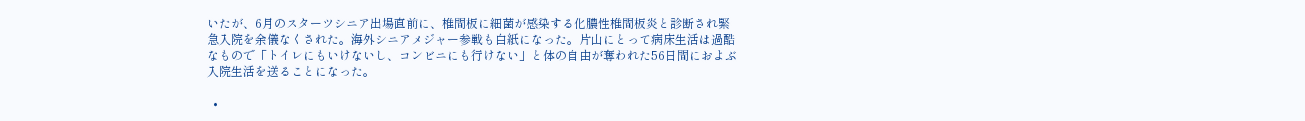いたが、6月のスターツシニア出場直前に、椎間板に細菌が感染する化膿性椎間板炎と診断され緊急入院を余儀なくされた。海外シニアメジャー参戦も白紙になった。片山にとって病床生活は過酷なもので「トイレにもいけないし、コンビニにも行けない」と体の自由が奪われた56日間におよぶ入院生活を送ることになった。

  •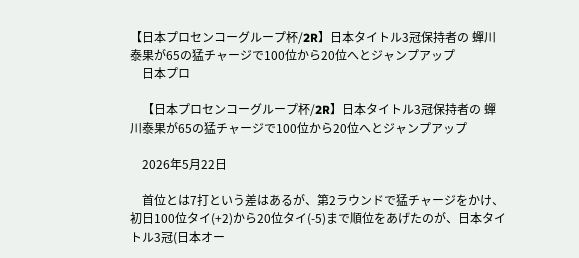【日本プロセンコーグループ杯/2R】日本タイトル3冠保持者の 蟬川泰果が65の猛チャージで100位から20位へとジャンプアップ
    日本プロ

    【日本プロセンコーグループ杯/2R】日本タイトル3冠保持者の 蟬川泰果が65の猛チャージで100位から20位へとジャンプアップ

    2026年5月22日

    首位とは7打という差はあるが、第2ラウンドで猛チャージをかけ、初日100位タイ(+2)から20位タイ(-5)まで順位をあげたのが、日本タイトル3冠(日本オー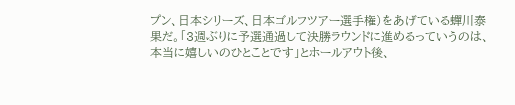プン、日本シリーズ、日本ゴルフツアー選手権)をあげている蟬川泰果だ。「3週ぶりに予選通過して決勝ラウンドに進めるっていうのは、本当に嬉しいのひとことです」とホールアウト後、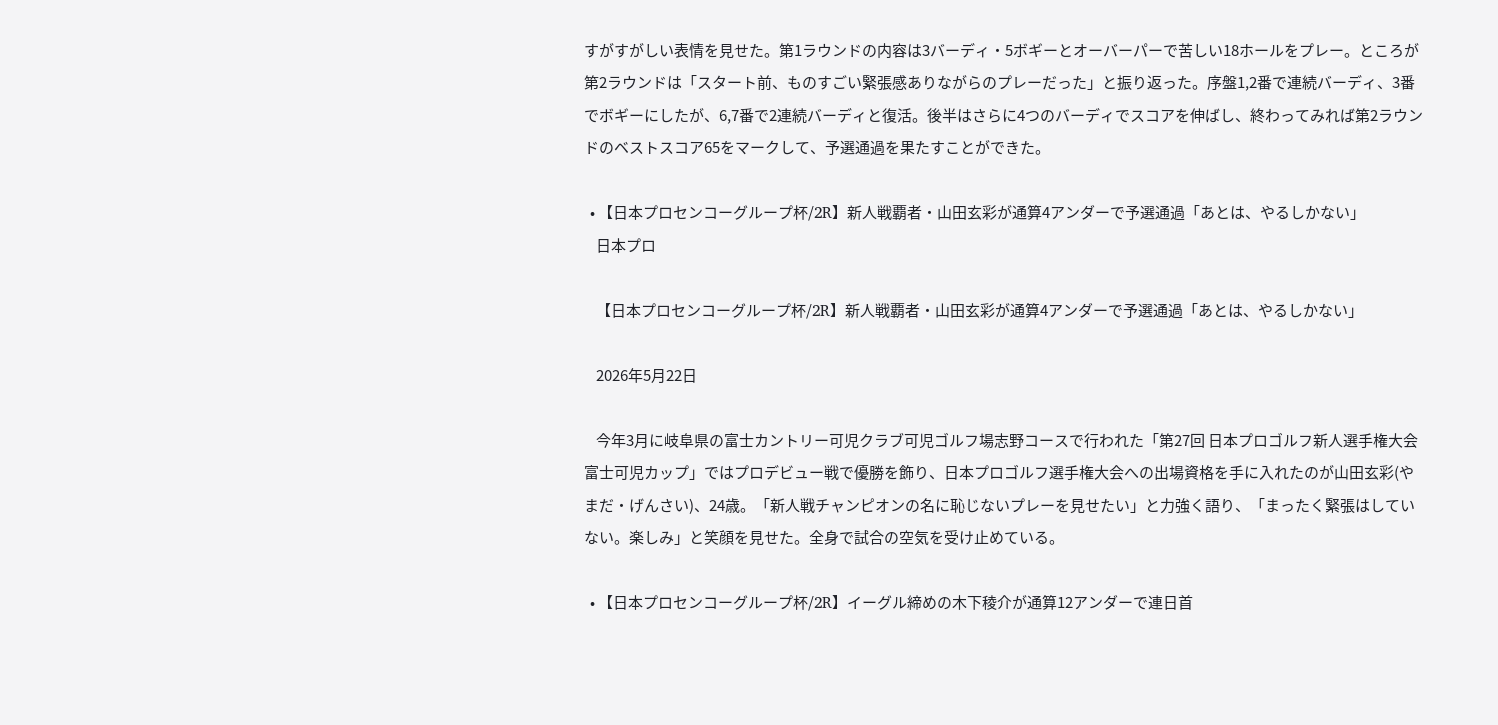すがすがしい表情を見せた。第1ラウンドの内容は3バーディ・5ボギーとオーバーパーで苦しい18ホールをプレー。ところが第2ラウンドは「スタート前、ものすごい緊張感ありながらのプレーだった」と振り返った。序盤1,2番で連続バーディ、3番でボギーにしたが、6,7番で2連続バーディと復活。後半はさらに4つのバーディでスコアを伸ばし、終わってみれば第2ラウンドのベストスコア65をマークして、予選通過を果たすことができた。

  • 【日本プロセンコーグループ杯/2R】新人戦覇者・山田玄彩が通算4アンダーで予選通過「あとは、やるしかない」
    日本プロ

    【日本プロセンコーグループ杯/2R】新人戦覇者・山田玄彩が通算4アンダーで予選通過「あとは、やるしかない」

    2026年5月22日

    今年3月に岐阜県の富士カントリー可児クラブ可児ゴルフ場志野コースで行われた「第27回 日本プロゴルフ新人選手権大会 富士可児カップ」ではプロデビュー戦で優勝を飾り、日本プロゴルフ選手権大会への出場資格を手に入れたのが山田玄彩(やまだ・げんさい)、24歳。「新人戦チャンピオンの名に恥じないプレーを見せたい」と力強く語り、「まったく緊張はしていない。楽しみ」と笑顔を見せた。全身で試合の空気を受け止めている。

  • 【日本プロセンコーグループ杯/2R】イーグル締めの木下稜介が通算12アンダーで連日首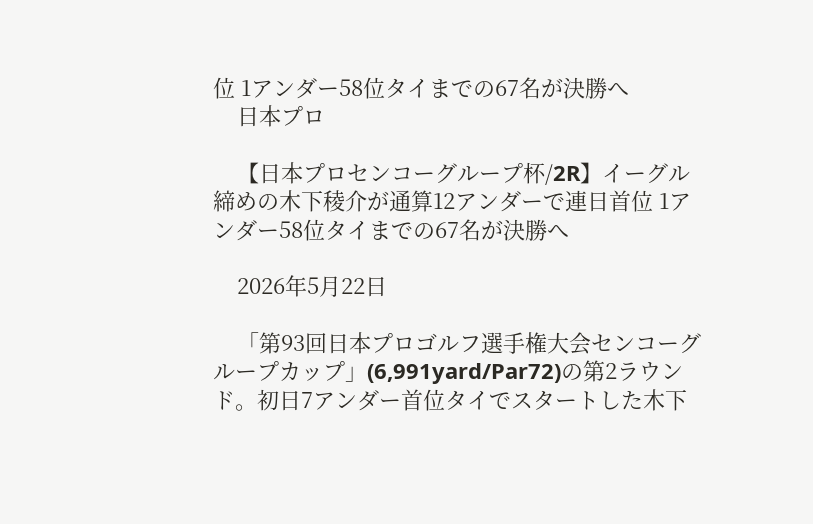位 1アンダー58位タイまでの67名が決勝へ
    日本プロ

    【日本プロセンコーグループ杯/2R】イーグル締めの木下稜介が通算12アンダーで連日首位 1アンダー58位タイまでの67名が決勝へ

    2026年5月22日

    「第93回日本プロゴルフ選手権大会センコーグループカップ」(6,991yard/Par72)の第2ラウンド。初日7アンダー首位タイでスタートした木下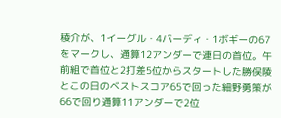稜介が、1イーグル・4バーディ・1ボギーの67をマークし、通算12アンダーで連日の首位。午前組で首位と2打差5位からスタートした勝俣陵とこの日のベストスコア65で回った細野勇策が66で回り通算11アンダーで2位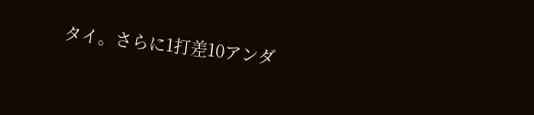タイ。さらに1打差10アンダ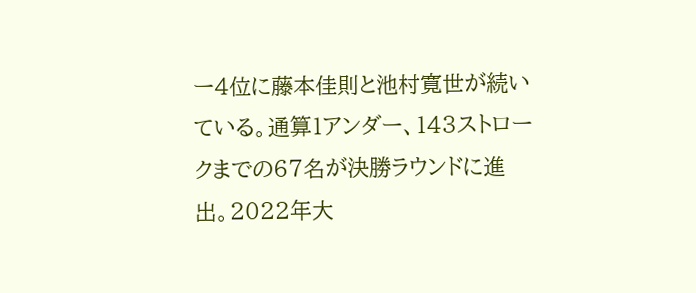ー4位に藤本佳則と池村寛世が続いている。通算1アンダー、143ストロークまでの67名が決勝ラウンドに進出。2022年大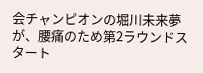会チャンピオンの堀川未来夢が、腰痛のため第2ラウンドスタート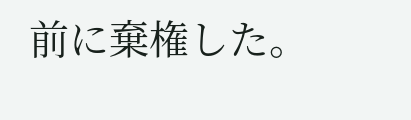前に棄権した。